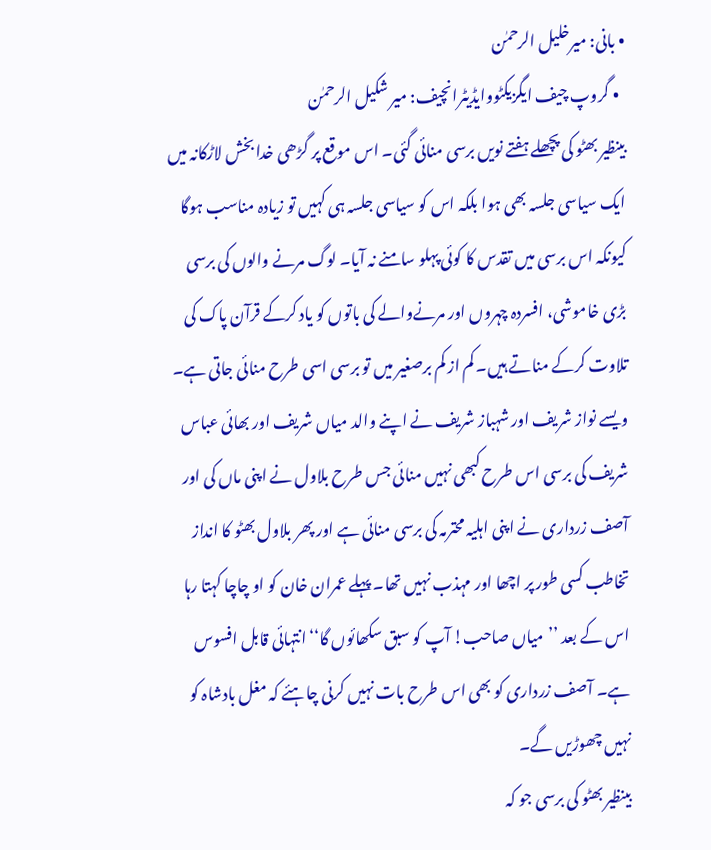• بانی: میرخلیل الرحمٰن
  • گروپ چیف ایگزیکٹووایڈیٹرانچیف: میر شکیل الرحمٰن
بینظیر بھٹو کی پچھلے ہفتے نویں برسی منائی گئی۔ اس موقع پر گڑھی خدا بخش لاڑکانہ میں ایک سیاسی جلسہ بھی ہوا بلکہ اس کو سیاسی جلسہ ہی کہیں تو زیادہ مناسب ہوگا کیونکہ اس برسی میں تقدس کا کوئی پہلو سامنے نہ آیا۔ لوگ مرنے والوں کی برسی بڑی خاموشی، افسردہ چہروں اور مرنےوالے کی باتوں کو یاد کرکے قرآن پاک کی تلاوت کرکے مناتے ہیں۔ کم از کم برصغیر میں تو برسی اسی طرح منائی جاتی ہے۔ ویسے نواز شریف اور شہباز شریف نے اپنے والد میاں شریف اور بھائی عباس شریف کی برسی اس طرح کبھی نہیں منائی جس طرح بلاول نے اپنی ماں کی اور آصف زرداری نے اپنی اہلیہ محترمہ کی برسی منائی ہے اور پھر بلاول بھٹو کا انداز تخاطب کسی طور پر اچھا اور مہذب نہیں تھا۔ پہلے عمران خان کو او چاچا کہتا رہا اس کے بعد ’’میاں صاحب! آپ کو سبق سکھائوں گا‘‘انتہائی قابل افسوس ہے۔ آصف زرداری کو بھی اس طرح بات نہیں کرنی چاہئے کہ مغل بادشاہ کو نہیں چھوڑیں گے۔
بینظیر بھٹو کی برسی جو کہ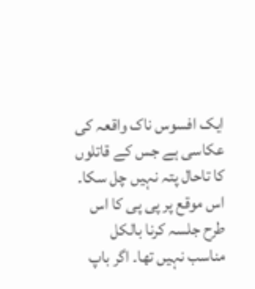ایک افسوس ناک واقعہ کی عکاسی ہے جس کے قاتلوں کا تاحال پتہ نہیں چل سکا۔ اس موقع پر پی پی کا اس طرح جلسہ کرنا بالکل مناسب نہیں تھا۔ اگر باپ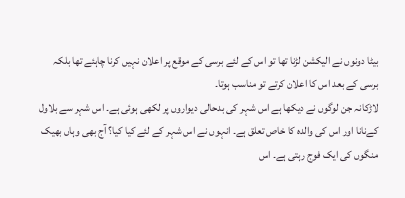بیٹا دونوں نے الیکشن لڑنا تھا تو اس کے لئے برسی کے موقع پر اعلان نہیں کرنا چاہئے تھا بلکہ برسی کے بعد اس کا اعلان کرتے تو مناسب ہوتا۔
لاڑکانہ جن لوگوں نے دیکھا ہے اس شہر کی بدحالی دیواروں پر لکھی ہوئی ہے۔ اس شہر سے بلاول کےنانا اور اس کی والدہ کا خاص تعلق ہے۔ انہوں نے اس شہر کے لئے کیا کیا؟ آج بھی وہاں بھیک منگوں کی ایک فوج رہتی ہے۔ اس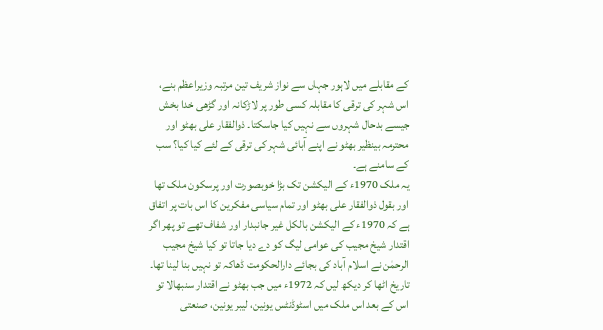کے مقابلے میں لاہور جہاں سے نواز شریف تین مرتبہ وزیراعظم بنے، اس شہر کی ترقی کا مقابلہ کسی طور پر لاڑکانہ اور گڑھی خدا بخش جیسے بدحال شہروں سے نہیں کیا جاسکتا۔ ذوالفقار علی بھٹو اور محترمہ بینظیر بھٹو نے اپنے آبائی شہر کی ترقی کے لئے کیا کیا؟ سب کے سامنے ہے۔
یہ ملک 1970ء کے الیکشن تک بڑا خوبصورت اور پرسکون ملک تھا اور بقول ذوالفقار علی بھٹو اور تمام سیاسی مفکرین کا اس بات پر اتفاق ہے کہ 1970ء کے الیکشن بالکل غیر جانبدار اور شفاف تھے تو پھر اگر اقتدار شیخ مجیب کی عوامی لیگ کو دے دیا جاتا تو کیا شیخ مجیب الرحمٰن نے اسلام آباد کی بجائے دارالحکومت ڈھاکہ تو نہیں بنا لینا تھا۔
تاریخ اٹھا کر دیکھ لیں کہ 1972ء میں جب بھٹو نے اقتدار سنبھالا تو اس کے بعد اس ملک میں اسٹوڈنٹس یونین، لیبر یونین، صنعتی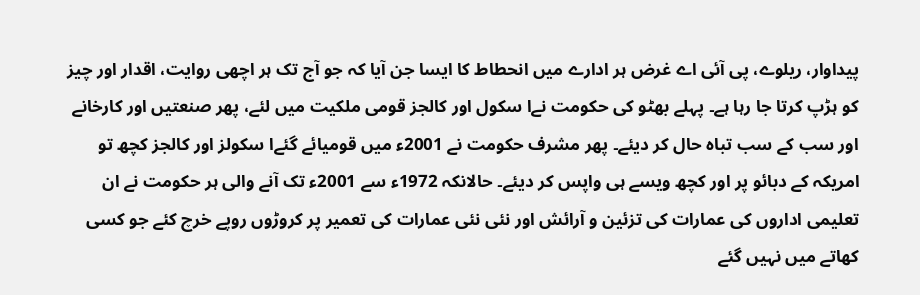پیداوار، ریلوے، پی آئی اے غرض ہر ادارے میں انحطاط کا ایسا جن آیا کہ جو آج تک ہر اچھی روایت، اقدار اور چیز کو ہڑپ کرتا جا رہا ہے۔ پہلے بھٹو کی حکومت نےا سکول اور کالجز قومی ملکیت میں لئے، پھر صنعتیں اور کارخانے اور سب کے سب تباہ حال کر دیئے۔ پھر مشرف حکومت نے 2001ء میں قومیائے گئےا سکولز اور کالجز کچھ تو امریکہ کے دبائو پر اور کچھ ویسے ہی واپس کر دیئے۔ حالانکہ 1972ء سے 2001ء تک آنے والی ہر حکومت نے ان تعلیمی اداروں کی عمارات کی تزئین و آرائش اور نئی نئی عمارات کی تعمیر پر کروڑوں روپے خرچ کئے جو کسی کھاتے میں نہیں گئے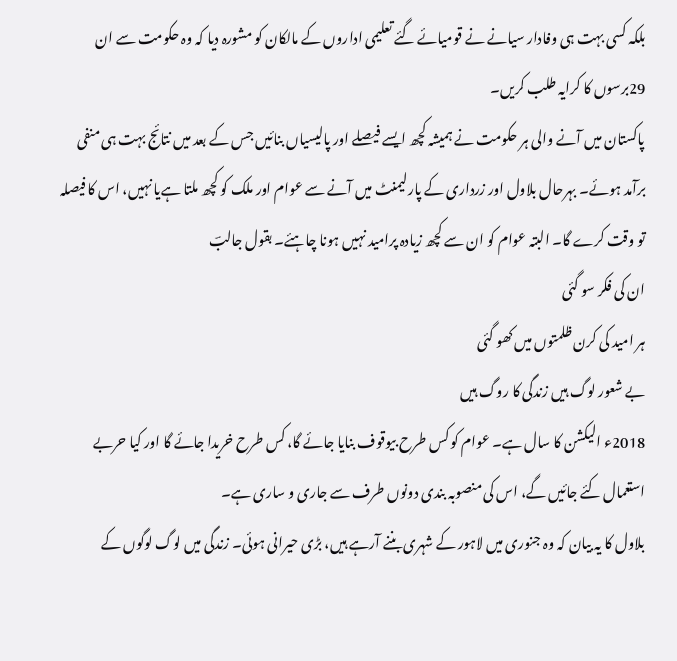بلکہ کسی بہت ہی وفادار سیانے نے قومیائے گئے تعلیمی اداروں کے مالکان کو مشورہ دیا کہ وہ حکومت سے ان 29برسوں کا کرایہ طلب کریں۔
پاکستان میں آنے والی ہر حکومت نے ہمیشہ کچھ ایسے فیصلے اور پالیسیاں بنائیں جس کے بعد میں نتائج بہت ہی منفی برآمد ہوئے۔ بہرحال بلاول اور زرداری کے پارلیمنٹ میں آنے سے عوام اور ملک کو کچھ ملتا ہےیا نہیں، اس کا فیصلہ تو وقت کرے گا۔ البتہ عوام کو ان سے کچھ زیادہ پرامید نہیں ہونا چاہئے۔ بقول جالبؔ
ان کی فکر سو گئی
ہر امید کی کرن ظلمتوں میں کھو گئی
بے شعور لوگ ہیں زندگی کا روگ ہیں
2018ء الیکشن کا سال ہے۔ عوام کو کس طرح بیوقوف بنایا جائے گا، کس طرح خریدا جائے گا اور کیا حربے استعمال کئے جائیں گے، اس کی منصوبہ بندی دونوں طرف سے جاری و ساری ہے۔
بلاول کا یہ بیان کہ وہ جنوری میں لاہور کے شہری بننے آرہے ہیں، بڑی حیرانی ہوئی۔ زندگی میں لوگ لوگوں کے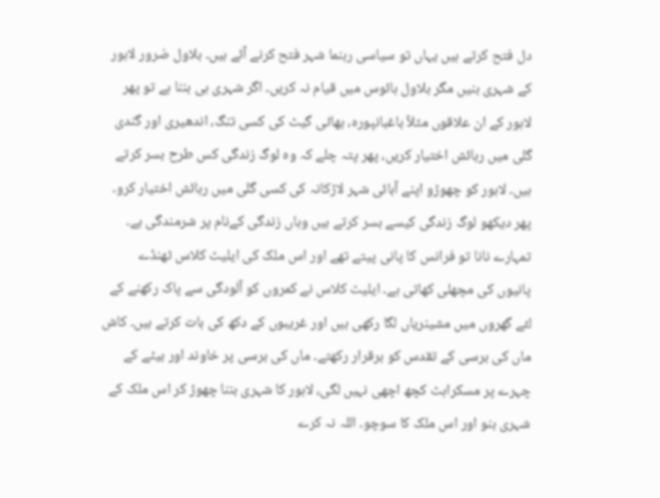دل فتح کرتے ہیں یہاں تو سیاسی رہنما شہر فتح کرنے آئے ہیں۔ بلاول ضرور لاہور کے شہری بنیں مگر بلاول ہائوس میں قیام نہ کریں۔ اگر شہری ہی بننا ہے تو پھر لاہور کے ان علاقوں مثلاً باغبانپورہ، بھاٹی گیٹ کی کسی تنگ، اندھیری اور گندی گلی میں رہائش اختیار کریں، پھر پتہ چلے کہ وہ لوگ زندگی کس طرح بسر کرتے ہیں۔ لاہور کو چھوڑو اپنے آبائی شہر لاڑکانہ کی کسی گلی میں رہائش اختیار کرو۔ پھر دیکھو لوگ زندگی کیسے بسر کرتے ہیں وہاں زندگی کےنام پر شرمندگی ہے۔ تمہارے نانا تو فرانس کا پانی پیتے تھے اور اس ملک کی ایلیٹ کلاس ٹھنڈے پانیوں کی مچھلی کھاتی ہے۔ ایلیٹ کلاس نے کمروں کو آلودگی سے پاک رکھنے کے لئے گھروں میں مشینریاں لگا رکھی ہیں اور غریبوں کے دکھ کی بات کرتے ہیں۔ کاش ماں کی برسی کے تقدس کو برقرار رکھتے۔ ماں کی برسی پر خاوند اور بیٹے کے چہرے پر مسکراہٹ کچھ اچھی نہیں لگی، لاہور کا شہری بننا چھوڑ کر اس ملک کے شہری بنو اور اس ملک کا سوچو۔ اللہ نہ کرے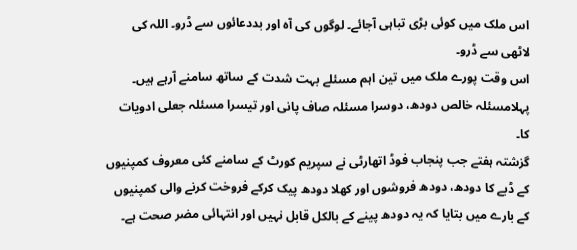اس ملک میں کوئی بڑی تباہی آجائے۔ لوگوں کی آہ اور بددعائوں سے ڈرو۔ اللہ کی لاٹھی سے ڈرو۔
اس وقت پورے ملک میں تین اہم مسئلے بہت شدت کے ساتھ سامنے آرہے ہیں۔ پہلامسئلہ خالص دودھ، دوسرا مسئلہ صاف پانی اور تیسرا مسئلہ جعلی ادویات کا۔
گزشتہ ہفتے جب پنجاب فوڈ اتھارٹی نے سپریم کورٹ کے سامنے کئی معروف کمپنیوں کے ڈبے کا دودھ، دودھ فروشوں اور کھلا دودھ پیک کرکے فروخت کرنے والی کمپنیوں کے بارے میں بتایا کہ یہ دودھ پینے کے بالکل قابل نہیں اور انتہائی مضر صحت ہے۔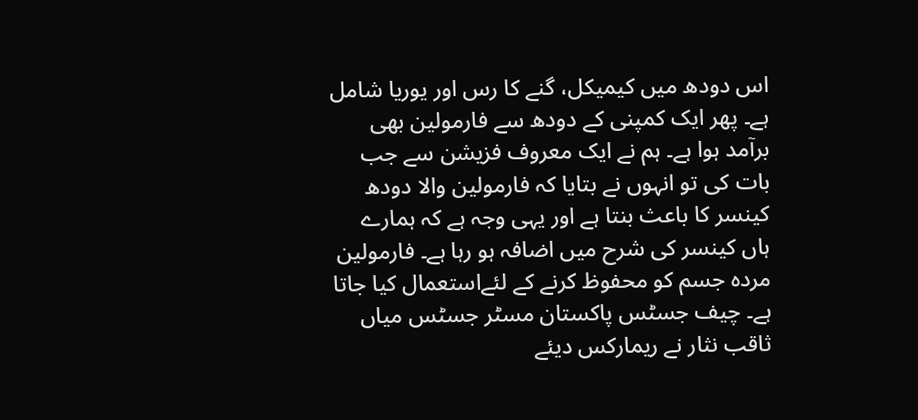اس دودھ میں کیمیکل، گنے کا رس اور یوریا شامل ہے۔ پھر ایک کمپنی کے دودھ سے فارمولین بھی برآمد ہوا ہے۔ ہم نے ایک معروف فزیشن سے جب بات کی تو انہوں نے بتایا کہ فارمولین والا دودھ کینسر کا باعث بنتا ہے اور یہی وجہ ہے کہ ہمارے ہاں کینسر کی شرح میں اضافہ ہو رہا ہے۔ فارمولین مردہ جسم کو محفوظ کرنے کے لئےاستعمال کیا جاتا ہے۔ چیف جسٹس پاکستان مسٹر جسٹس میاں ثاقب نثار نے ریمارکس دیئے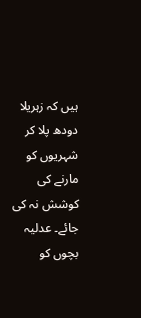ہیں کہ زہریلا دودھ پلا کر شہریوں کو مارنے کی کوشش نہ کی جائے۔ عدلیہ بچوں کو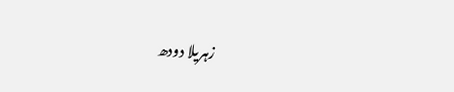زہریلا دودھ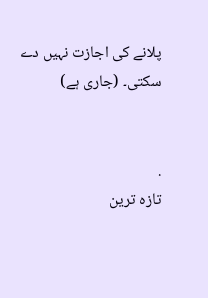پلانے کی اجازت نہیں دے سکتی۔ (جاری ہے)


.
تازہ ترین